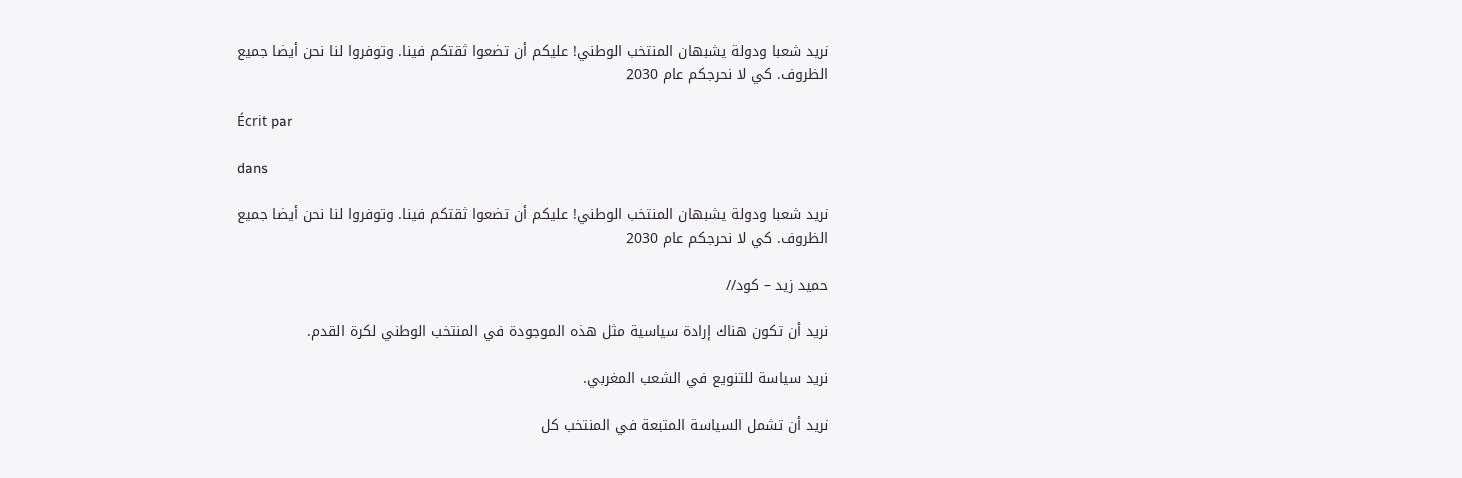نريد شعبا ودولة يشبهان المنتخب الوطني! عليكم أن تضعوا ثقتكم فينا. وتوفروا لنا نحن أيضا جميع الظروف. كي لا نحرجكم عام 2030

Écrit par

dans

نريد شعبا ودولة يشبهان المنتخب الوطني! عليكم أن تضعوا ثقتكم فينا. وتوفروا لنا نحن أيضا جميع الظروف. كي لا نحرجكم عام 2030

حميد زيد – كود//

نريد أن تكون هناك إرادة سياسية مثل هذه الموجودة في المنتخب الوطني لكرة القدم.

نريد سياسة للتنويع في الشعب المغربي.

نريد أن تشمل السياسة المتبعة في المنتخب كل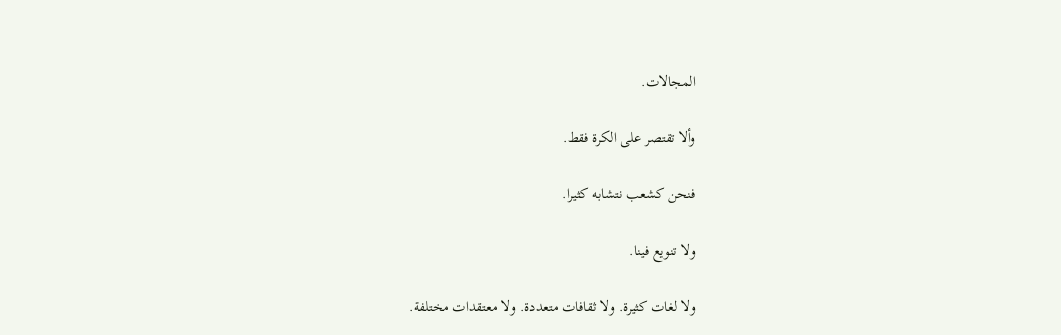المجالات.

وألا تقتصر على الكرة فقط.

فنحن كشعب نتشابه كثيرا.

ولا تنويع فينا.

ولا لغات كثيرة. ولا ثقافات متعددة. ولا معتقدات مختلفة.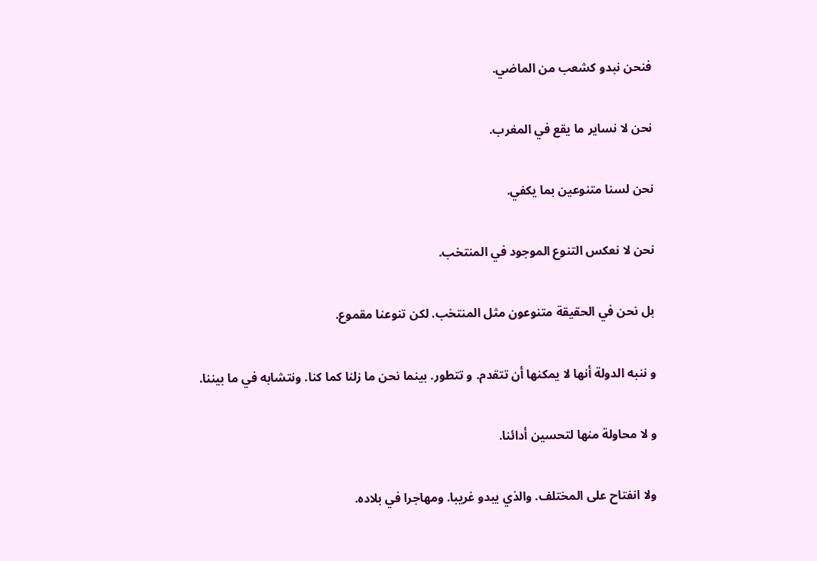فنحن نبدو كشعب من الماضي.

نحن لا نساير ما يقع في المغرب.

نحن لسنا متنوعين بما يكفي.

نحن لا نعكس التنوع الموجود في المنتخب.

بل نحن في الحقيقة متنوعون مثل المنتخب. لكن تنوعنا مقموع.

و ننبه الدولة أنها لا يمكنها أن تتقدم. و تتطور. بينما نحن ما زلنا كما كنا. ونتشابه في ما بيننا.

و لا محاولة منها لتحسين أدائنا.

ولا انفتاح على المختلف. والذي يبدو غريبا. ومهاجرا في بلاده.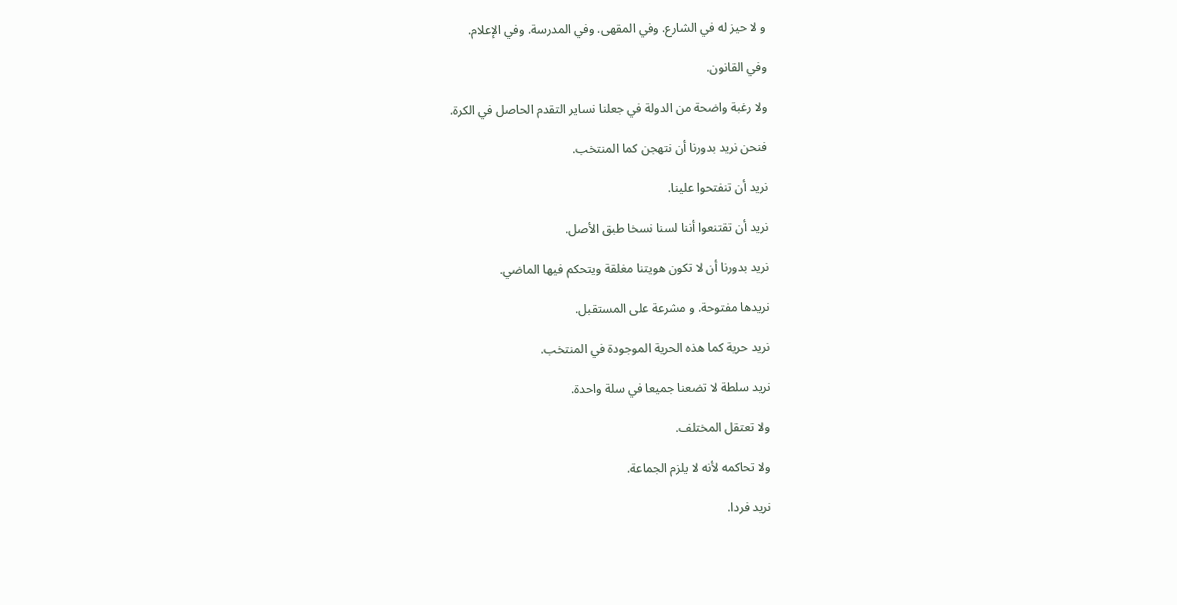و لا حيز له في الشارع. وفي المقهى. وفي المدرسة. وفي الإعلام.

وفي القانون.

ولا رغبة واضحة من الدولة في جعلنا نساير التقدم الحاصل في الكرة.

فنحن نريد بدورنا أن نتهجن كما المنتخب.

نريد أن تنفتحوا علينا.

نريد أن تقتنعوا أننا لسنا نسخا طبق الأصل.

نريد بدورنا أن لا تكون هويتنا مغلقة ويتحكم فيها الماضي.

نريدها مفتوحة. و مشرعة على المستقبل.

نريد حرية كما هذه الحرية الموجودة في المنتخب.

نريد سلطة لا تضعنا جميعا في سلة واحدة.

ولا تعتقل المختلف.

ولا تحاكمه لأنه لا يلزم الجماعة.

نريد فردا.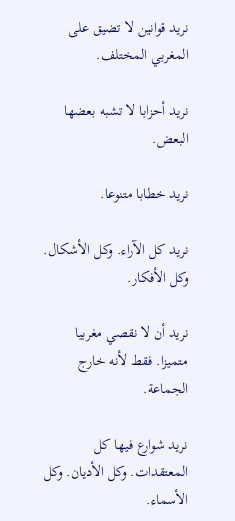نريد قوانين لا تضيق على المغربي المختلف.

نريد أحزابا لا تشبه بعضها البعض.

نريد خطابا متنوعا.

نريد كل الآراء. وكل الأشكال. وكل الأفكار.

نريد أن لا نقصي مغربيا متميزا. فقط لأنه خارج الجماعة.

نريد شوارع فيها كل المعتقدات. وكل الأديان. وكل الأسماء.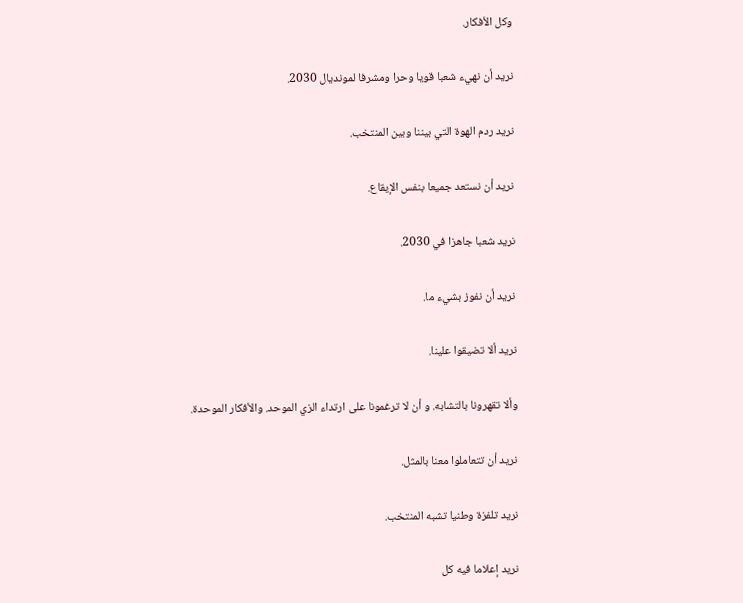وكل الأفكار.

نريد أن نهيء شعبا قويا وحرا ومشرفا لمونديال 2030.

نريد ردم الهوة التي بيننا وبين المنتخب.

نريد أن نستعد جميعا بنفس الإيقاع.

نريد شعبا جاهزا في 2030.

نريد أن نفوز بشيء ما.

نريد ألا تضيقوا علينا.

وألا تقهرونا بالتشابه. و أن لا ترغمونا على ارتداء الزي الموحد. والأفكار الموحدة.

نريد أن تتعاملوا معنا بالمثل.

نريد تلفزة وطنيا تشبه المنتخب.

نريد إعلاما فيه كل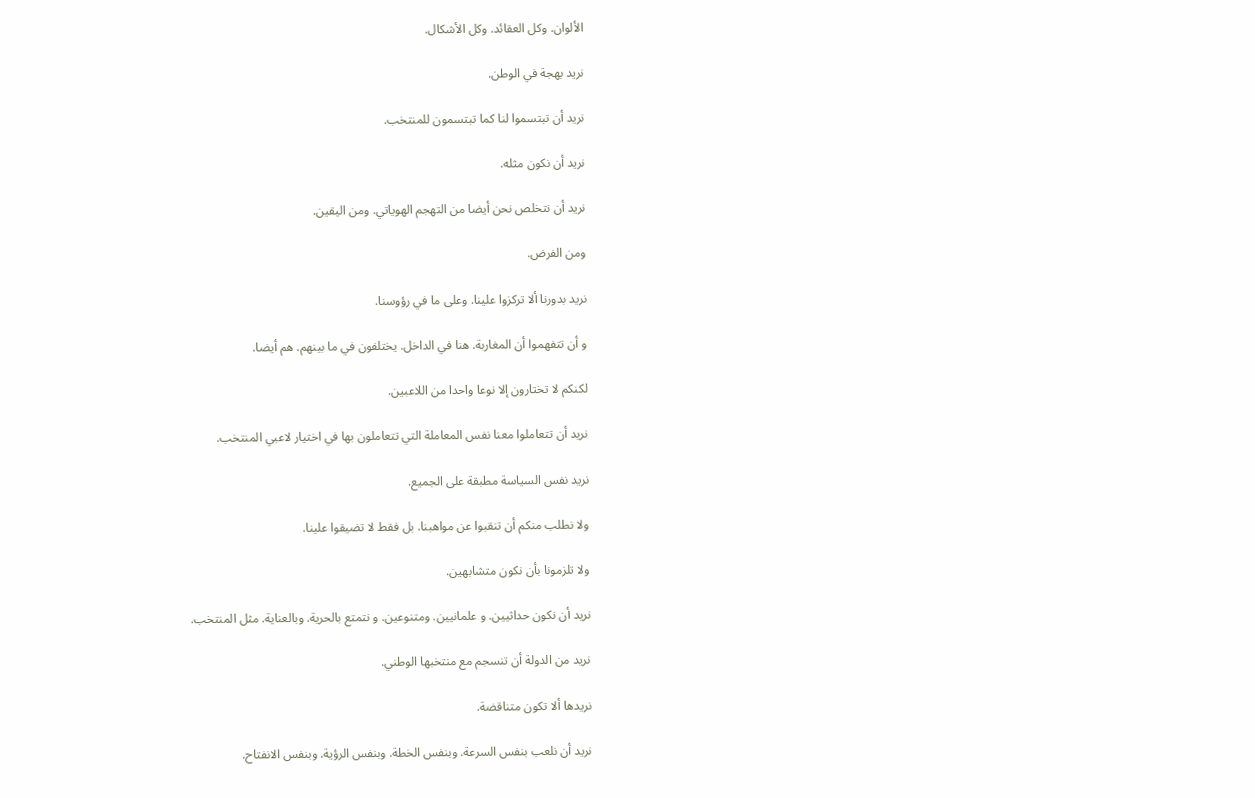الألوان. وكل العقائد. وكل الأشكال.

نريد بهجة في الوطن.

نريد أن تبتسموا لنا كما تبتسمون للمنتخب.

نريد أن نكون مثله.

نريد أن نتخلص نحن أيضا من التهجم الهوياتي. ومن اليقين.

ومن الفرض.

نريد بدورنا ألا تركزوا علينا. وعلى ما في رؤوسنا.

و أن تتفهموا أن المغاربة. هنا في الداخل. يختلفون في ما بينهم. هم أيضا.

لكنكم لا تختارون إلا نوعا واحدا من اللاعبين.

نريد أن تتعاملوا معنا نفس المعاملة التي تتعاملون بها في اختيار لاعبي المنتخب.

نريد نفس السياسة مطبقة على الجميع.

ولا نطلب منكم أن تنقبوا عن مواهبنا. بل فقط لا تضيقوا علينا.

ولا تلزمونا بأن نكون متشابهين.

نريد أن نكون حداثيين. و علمانيين. ومتنوعين. و نتمتع بالحرية. وبالعناية. مثل المنتخب.

نريد من الدولة أن تنسجم مع منتخبها الوطني.

نريدها ألا تكون متناقضة.

نريد أن نلعب بنفس السرعة. وبنفس الخطة. وبنفس الرؤية. وبنفس الانفتاح.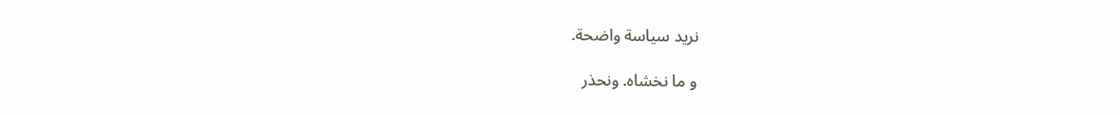نريد سياسة واضحة.

و ما نخشاه. ونحذر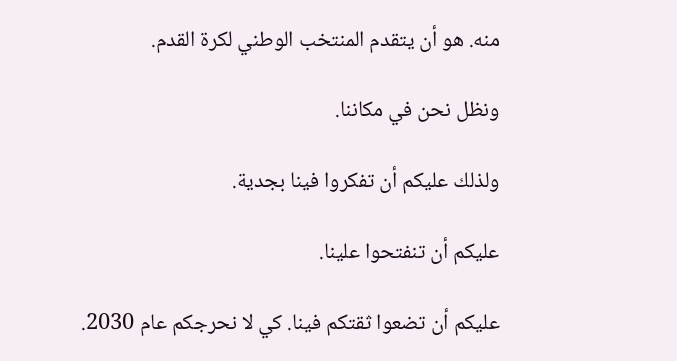منه. هو أن يتقدم المنتخب الوطني لكرة القدم.

ونظل نحن في مكاننا.

ولذلك عليكم أن تفكروا فينا بجدية.

عليكم أن تنفتحوا علينا.

عليكم أن تضعوا ثقتكم فينا. كي لا نحرجكم عام 2030.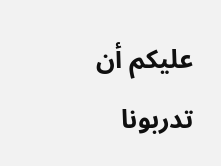عليكم أن تدربونا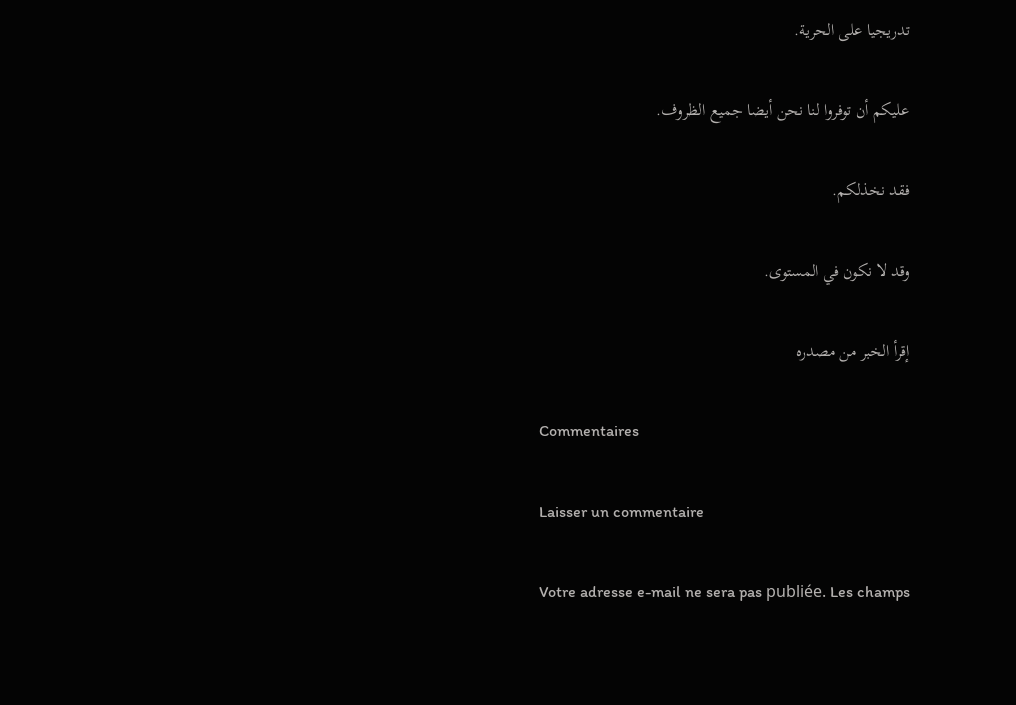تدريجيا على الحرية.

عليكم أن توفروا لنا نحن أيضا جميع الظروف.

فقد نخذلكم.

وقد لا نكون في المستوى.

إقرأ الخبر من مصدره

Commentaires

Laisser un commentaire

Votre adresse e-mail ne sera pas publiée. Les champs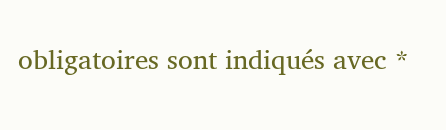obligatoires sont indiqués avec *